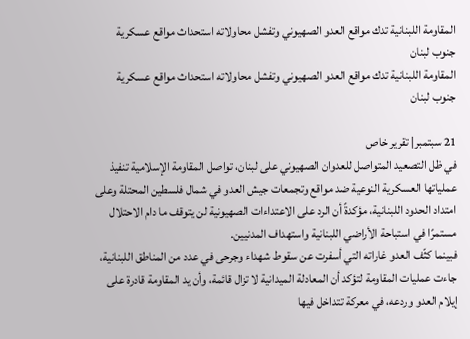المقاومة اللبنانية تدك مواقع العدو الصهيوني وتفشل محاولاته استحداث مواقع عسكرية جنوب لبنان
المقاومة اللبنانية تدك مواقع العدو الصهيوني وتفشل محاولاته استحداث مواقع عسكرية جنوب لبنان

21 سبتمبر| تقرير خاص
في ظل التصعيد المتواصل للعدوان الصهيوني على لبنان، تواصل المقاومة الإسلامية تنفيذ عملياتها العسكرية النوعية ضد مواقع وتجمعات جيش العدو في شمال فلسطين المحتلة وعلى امتداد الحدود اللبنانية، مؤكدةً أن الرد على الاعتداءات الصهيونية لن يتوقف ما دام الاحتلال مستمرًا في استباحة الأراضي اللبنانية واستهداف المدنيين.
فبينما كثّف العدو غاراته التي أسفرت عن سقوط شهداء وجرحى في عدد من المناطق اللبنانية، جاءت عمليات المقاومة لتؤكد أن المعادلة الميدانية لا تزال قائمة، وأن يد المقاومة قادرة على إيلام العدو وردعه، في معركة تتداخل فيها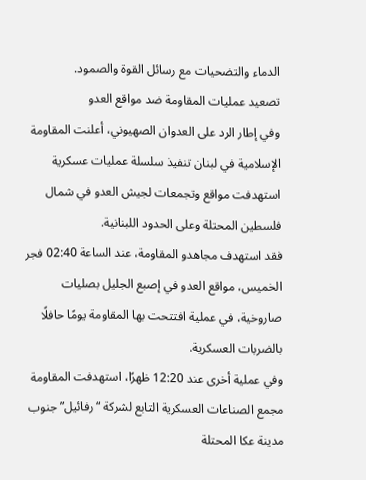الدماء والتضحيات مع رسائل القوة والصمود.
تصعيد عمليات المقاومة ضد مواقع العدو
وفي إطار الرد على العدوان الصهيوني، أعلنت المقاومة الإسلامية في لبنان تنفيذ سلسلة عمليات عسكرية استهدفت مواقع وتجمعات لجيش العدو في شمال فلسطين المحتلة وعلى الحدود اللبنانية.
فقد استهدف مجاهدو المقاومة، عند الساعة 02:40 فجر الخميس، مواقع العدو في إصبع الجليل بصليات صاروخية، في عملية افتتحت بها المقاومة يومًا حافلًا بالضربات العسكرية.
وفي عملية أخرى عند 12:20 ظهرًا، استهدفت المقاومة مجمع الصناعات العسكرية التابع لشركة “رفائيل” جنوب مدينة عكا المحتلة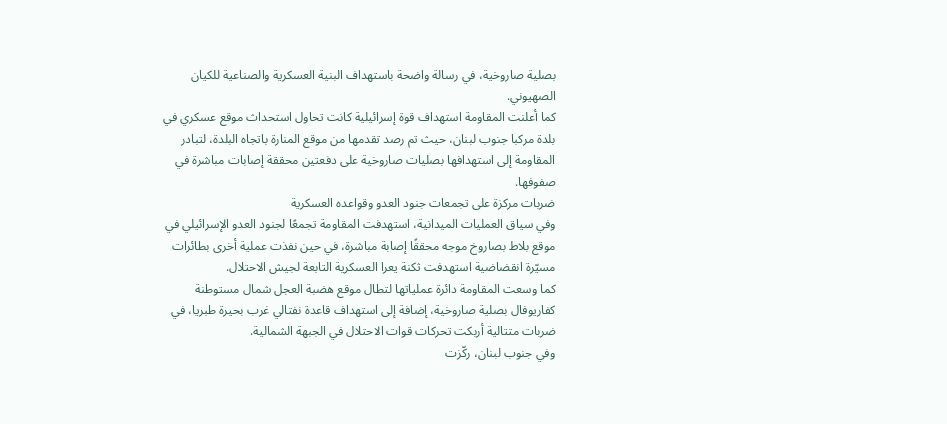بصلية صاروخية، في رسالة واضحة باستهداف البنية العسكرية والصناعية للكيان الصهيوني.
كما أعلنت المقاومة استهداف قوة إسرائيلية كانت تحاول استحداث موقع عسكري في بلدة مركبا جنوب لبنان، حيث تم رصد تقدمها من موقع المنارة باتجاه البلدة، لتبادر المقاومة إلى استهدافها بصليات صاروخية على دفعتين محققة إصابات مباشرة في صفوفها.
ضربات مركزة على تجمعات جنود العدو وقواعده العسكرية
وفي سياق العمليات الميدانية، استهدفت المقاومة تجمعًا لجنود العدو الإسرائيلي في موقع بلاط بصاروخ موجه محققًا إصابة مباشرة، في حين نفذت عملية أخرى بطائرات مسيّرة انقضاضية استهدفت ثكنة يعرا العسكرية التابعة لجيش الاحتلال.
كما وسعت المقاومة دائرة عملياتها لتطال موقع هضبة العجل شمال مستوطنة كفاريوفال بصلية صاروخية، إضافة إلى استهداف قاعدة نفتالي غرب بحيرة طبريا، في ضربات متتالية أربكت تحركات قوات الاحتلال في الجبهة الشمالية.
وفي جنوب لبنان، ركّزت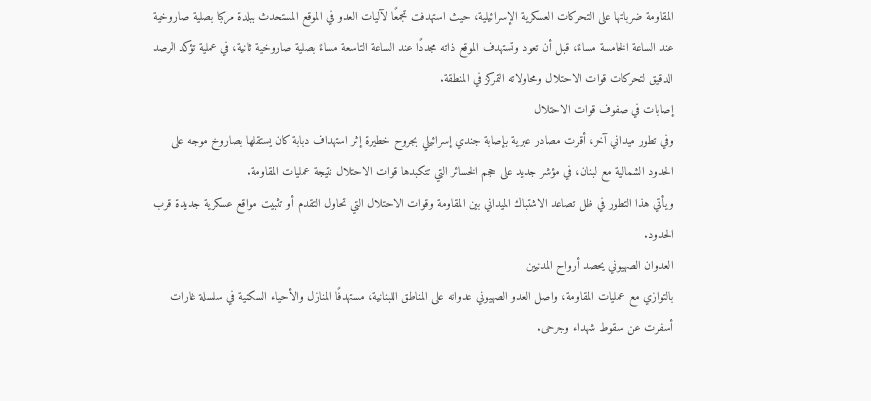المقاومة ضرباتها على التحركات العسكرية الإسرائيلية، حيث استهدفت تجمعًا لآليات العدو في الموقع المستحدث ببلدة مركبا بصلية صاروخية عند الساعة الخامسة مساءً، قبل أن تعود وتستهدف الموقع ذاته مجددًا عند الساعة التاسعة مساءً بصلية صاروخية ثانية، في عملية تؤكد الرصد الدقيق لتحركات قوات الاحتلال ومحاولاته التمركز في المنطقة.
إصابات في صفوف قوات الاحتلال
وفي تطور ميداني آخر، أقرت مصادر عبرية بإصابة جندي إسرائيلي بجروح خطيرة إثر استهداف دبابة كان يستقلها بصاروخ موجه على الحدود الشمالية مع لبنان، في مؤشر جديد على حجم الخسائر التي تتكبدها قوات الاحتلال نتيجة عمليات المقاومة.
ويأتي هذا التطور في ظل تصاعد الاشتباك الميداني بين المقاومة وقوات الاحتلال التي تحاول التقدم أو تثبيت مواقع عسكرية جديدة قرب الحدود.
العدوان الصهيوني يحصد أرواح المدنيين
بالتوازي مع عمليات المقاومة، واصل العدو الصهيوني عدوانه على المناطق اللبنانية، مستهدفًا المنازل والأحياء السكنية في سلسلة غارات أسفرت عن سقوط شهداء وجرحى.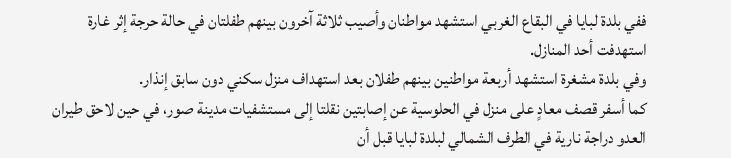ففي بلدة لبايا في البقاع الغربي استشهد مواطنان وأصيب ثلاثة آخرون بينهم طفلتان في حالة حرجة إثر غارة استهدفت أحد المنازل.
وفي بلدة مشغرة استشهد أربعة مواطنين بينهم طفلان بعد استهداف منزل سكني دون سابق إنذار.
كما أسفر قصف معادٍ على منزل في الحلوسية عن إصابتين نقلتا إلى مستشفيات مدينة صور، في حين لاحق طيران العدو دراجة نارية في الطرف الشمالي لبلدة لبايا قبل أن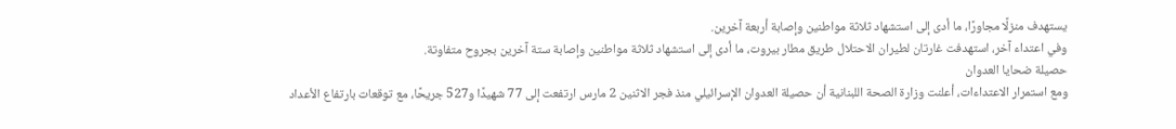يستهدف منزلًا مجاورًا، ما أدى إلى استشهاد ثلاثة مواطنين وإصابة أربعة آخرين.
وفي اعتداء آخر، استهدفت غارتان لطيران الاحتلال طريق مطار بيروت، ما أدى إلى استشهاد ثلاثة مواطنين وإصابة ستة آخرين بجروح متفاوتة.
حصيلة ضحايا العدوان
ومع استمرار الاعتداءات، أعلنت وزارة الصحة اللبنانية أن حصيلة العدوان الإسرائيلي منذ فجر الاثنين 2 مارس ارتفعت إلى 77 شهيدًا و527 جريحًا، مع توقعات بارتفاع الأعداد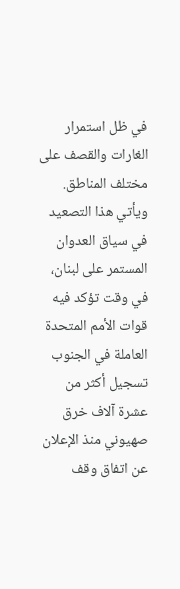في ظل استمرار الغارات والقصف على مختلف المناطق.
ويأتي هذا التصعيد في سياق العدوان المستمر على لبنان، في وقت تؤكد فيه قوات الأمم المتحدة العاملة في الجنوب تسجيل أكثر من عشرة آلاف خرق صهيوني منذ الإعلان عن اتفاق وقف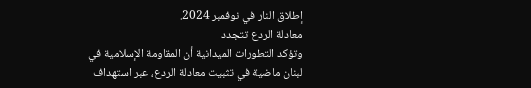إطلاق النار في نوفمبر 2024.
معادلة الردع تتجدد
وتؤكد التطورات الميدانية أن المقاومة الإسلامية في لبنان ماضية في تثبيت معادلة الردع، عبر استهداف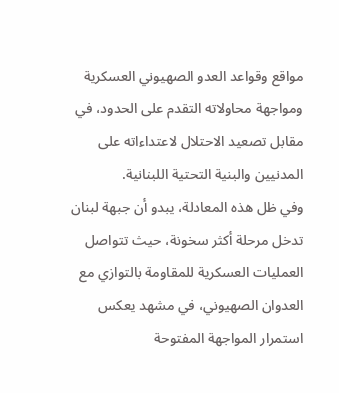مواقع وقواعد العدو الصهيوني العسكرية ومواجهة محاولاته التقدم على الحدود، في مقابل تصعيد الاحتلال لاعتداءاته على المدنيين والبنية التحتية اللبنانية.
وفي ظل هذه المعادلة، يبدو أن جبهة لبنان تدخل مرحلة أكثر سخونة، حيث تتواصل العمليات العسكرية للمقاومة بالتوازي مع العدوان الصهيوني، في مشهد يعكس استمرار المواجهة المفتوحة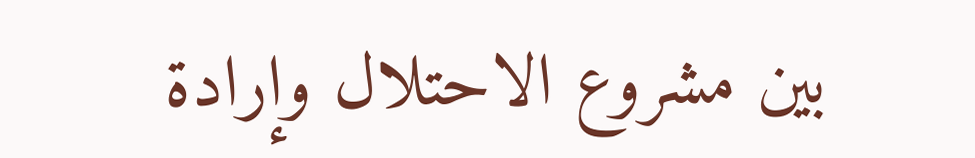بين مشروع الاحتلال وإرادة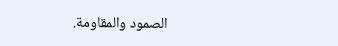الصمود والمقاومة.